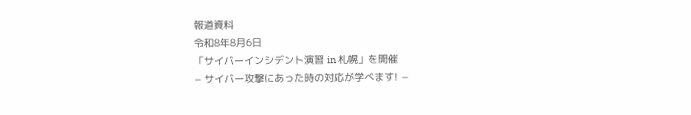報道資料
令和8年8月6日
「サイバーインシデント演習 in 札幌」を開催
− サイバー攻撃にあった時の対応が学べます! −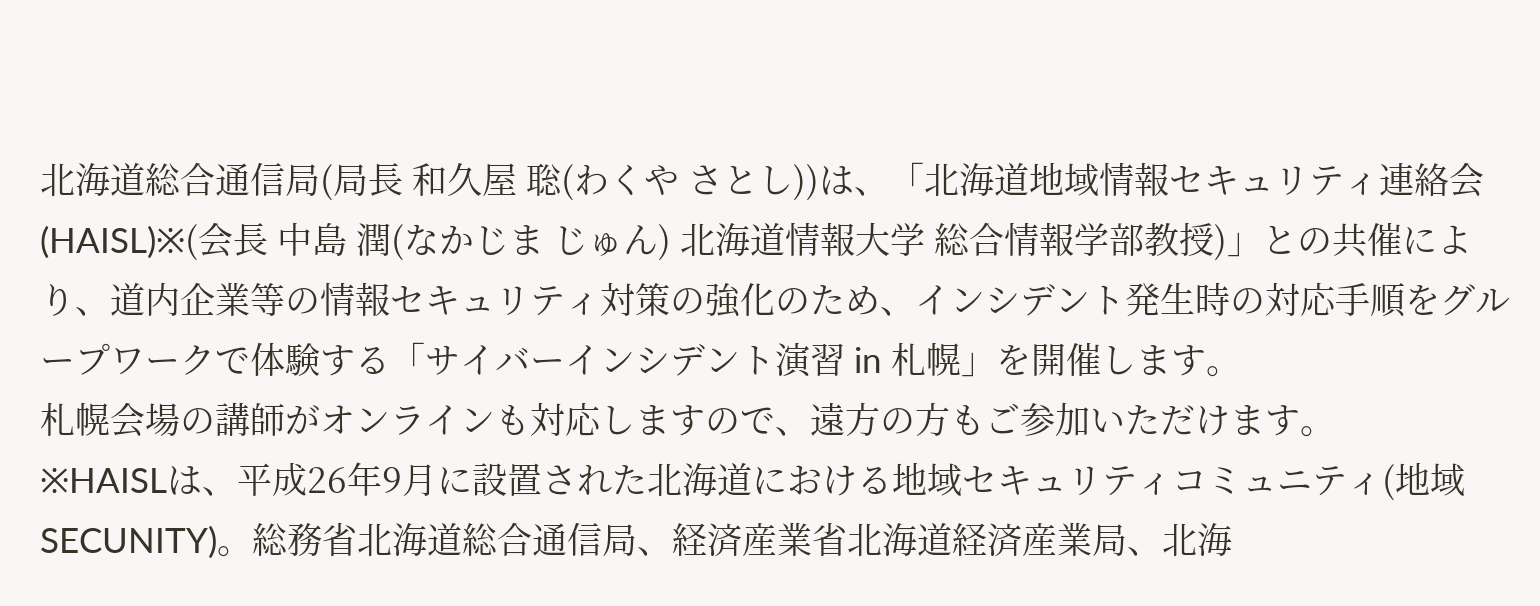北海道総合通信局(局長 和久屋 聡(わくや さとし))は、「北海道地域情報セキュリティ連絡会(HAISL)※(会長 中島 潤(なかじま じゅん) 北海道情報大学 総合情報学部教授)」との共催により、道内企業等の情報セキュリティ対策の強化のため、インシデント発生時の対応手順をグループワークで体験する「サイバーインシデント演習 in 札幌」を開催します。
札幌会場の講師がオンラインも対応しますので、遠方の方もご参加いただけます。
※HAISLは、平成26年9月に設置された北海道における地域セキュリティコミュニティ(地域SECUNITY)。総務省北海道総合通信局、経済産業省北海道経済産業局、北海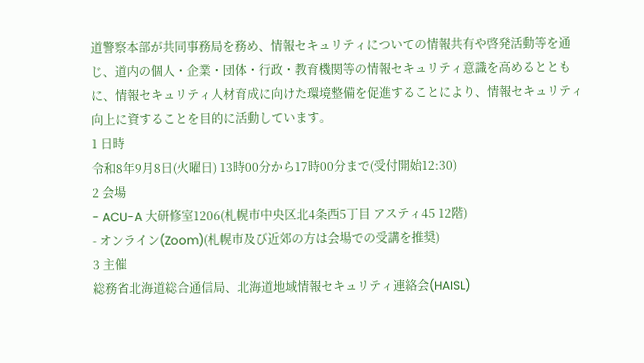道警察本部が共同事務局を務め、情報セキュリティについての情報共有や啓発活動等を通じ、道内の個人・企業・団体・行政・教育機関等の情報セキュリティ意識を高めるとともに、情報セキュリティ人材育成に向けた環境整備を促進することにより、情報セキュリティ向上に資することを目的に活動しています。
1 日時
令和8年9月8日(火曜日) 13時00分から17時00分まで(受付開始12:30)
2 会場
- ACU-A 大研修室1206(札幌市中央区北4条西5丁目 アスティ45 12階)
- オンライン(Zoom)(札幌市及び近郊の方は会場での受講を推奨)
3 主催
総務省北海道総合通信局、北海道地域情報セキュリティ連絡会(HAISL)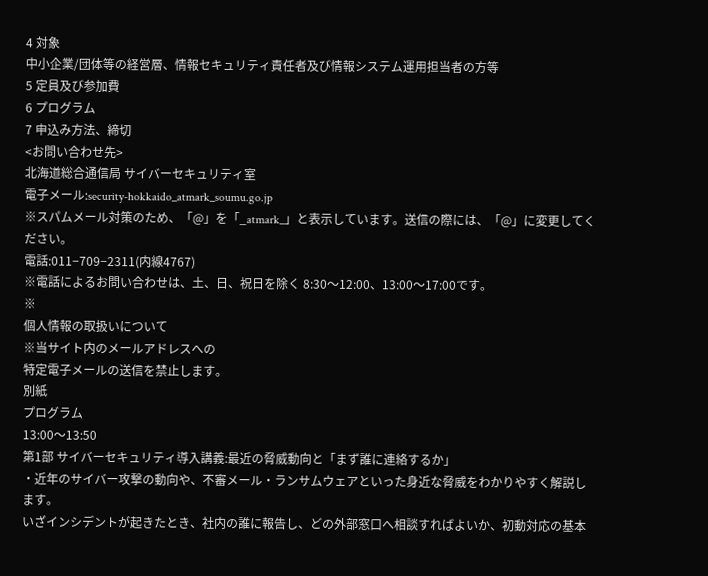4 対象
中小企業/団体等の経営層、情報セキュリティ責任者及び情報システム運用担当者の方等
5 定員及び参加費
6 プログラム
7 申込み方法、締切
<お問い合わせ先>
北海道総合通信局 サイバーセキュリティ室
電子メール:security-hokkaido_atmark_soumu.go.jp
※スパムメール対策のため、「@」を「_atmark_」と表示しています。送信の際には、「@」に変更してください。
電話:011−709−2311(内線4767)
※電話によるお問い合わせは、土、日、祝日を除く 8:30〜12:00、13:00〜17:00です。
※
個人情報の取扱いについて
※当サイト内のメールアドレスへの
特定電子メールの送信を禁止します。
別紙
プログラム
13:00〜13:50
第1部 サイバーセキュリティ導入講義:最近の脅威動向と「まず誰に連絡するか」
・近年のサイバー攻撃の動向や、不審メール・ランサムウェアといった身近な脅威をわかりやすく解説します。
いざインシデントが起きたとき、社内の誰に報告し、どの外部窓口へ相談すればよいか、初動対応の基本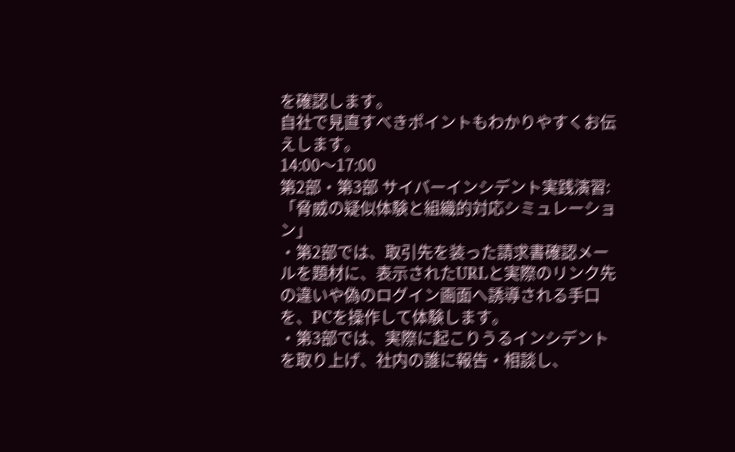を確認します。
自社で見直すべきポイントもわかりやすくお伝えします。
14:00〜17:00
第2部・第3部 サイバーインシデント実践演習:「脅威の疑似体験と組織的対応シミュレーション」
・第2部では、取引先を装った請求書確認メールを題材に、表示されたURLと実際のリンク先の違いや偽のログイン画面へ誘導される手口を、PCを操作して体験します。
・第3部では、実際に起こりうるインシデントを取り上げ、社内の誰に報告・相談し、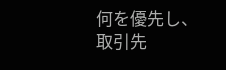何を優先し、 取引先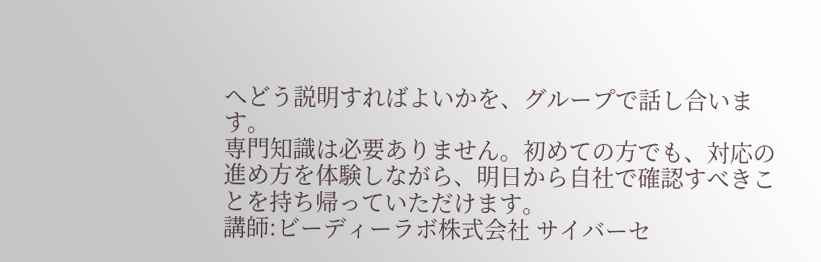へどう説明すればよいかを、グループで話し合います。
専門知識は必要ありません。初めての方でも、対応の進め方を体験しながら、明日から自社で確認すべきことを持ち帰っていただけます。
講師:ビーディーラボ株式会社 サイバーセ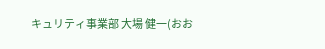キュリティ事業部 大場 健一(おお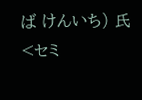ば けんいち) 氏
<セミ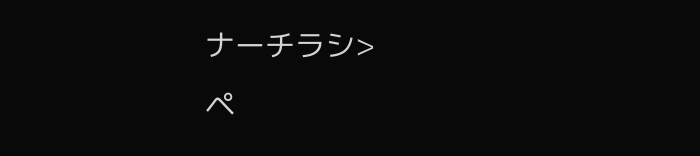ナーチラシ>
ペ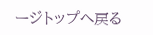ージトップへ戻る